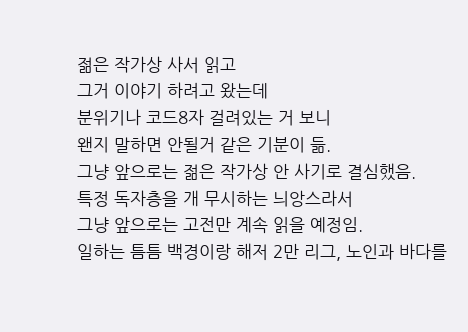젊은 작가상 사서 읽고
그거 이야기 하려고 왔는데
분위기나 코드8자 걸려있는 거 보니
왠지 말하면 안될거 같은 기분이 듦.
그냥 앞으로는 젊은 작가상 안 사기로 결심했음.
특정 독자층을 개 무시하는 늬앙스라서
그냥 앞으로는 고전만 계속 읽을 예정임.
일하는 틈틈 백경이랑 해저 2만 리그, 노인과 바다를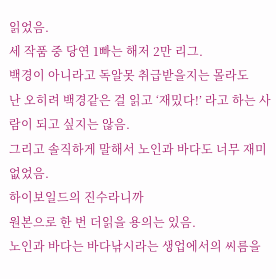읽었음.
세 작품 중 당연 1빠는 해저 2만 리그.
백경이 아니라고 독알못 취급받을지는 몰라도
난 오히려 백경같은 걸 읽고 ‘재밌다!’ 라고 하는 사람이 되고 싶지는 않음.
그리고 솔직하게 말해서 노인과 바다도 너무 재미없었음.
하이보일드의 진수라니까
원본으로 한 번 더읽을 용의는 있음.
노인과 바다는 바다낚시라는 생업에서의 씨름을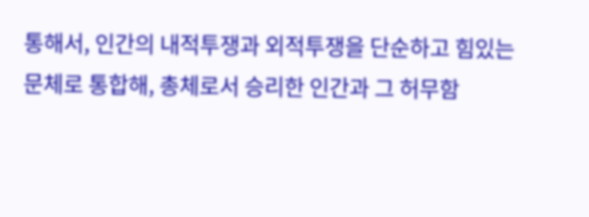통해서, 인간의 내적투쟁과 외적투쟁을 단순하고 힘있는 문체로 통합해, 총체로서 승리한 인간과 그 허무함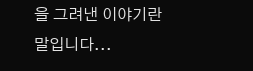을 그려낸 이야기란말입니다...